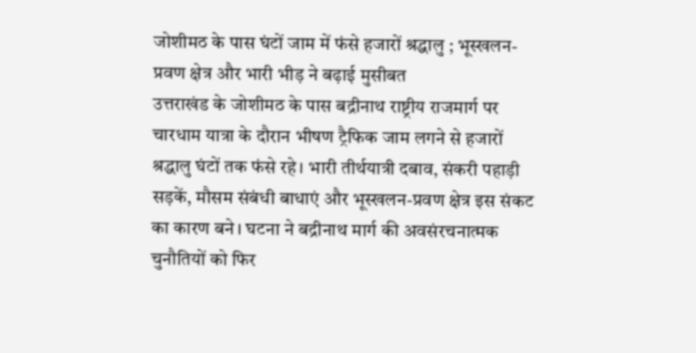जोशीमठ के पास घंटों जाम में फंसे हजारों श्रद्धालु ; भूस्खलन-प्रवण क्षेत्र और भारी भीड़ ने बढ़ाई मुसीबत
उत्तराखंड के जोशीमठ के पास बद्रीनाथ राष्ट्रीय राजमार्ग पर चारधाम यात्रा के दौरान भीषण ट्रैफिक जाम लगने से हजारों श्रद्धालु घंटों तक फंसे रहे। भारी तीर्थयात्री दबाव, संकरी पहाड़ी सड़कें, मौसम संबंधी बाधाएं और भूस्खलन-प्रवण क्षेत्र इस संकट का कारण बने। घटना ने बद्रीनाथ मार्ग की अवसंरचनात्मक चुनौतियों को फिर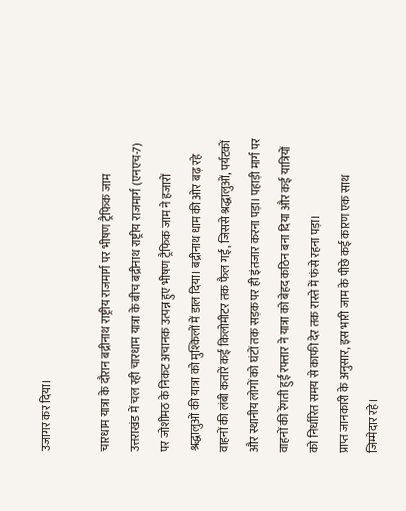उजागर कर दिया।

चारधाम यात्रा के दौरान बद्रीनाथ राष्ट्रीय राजमार्ग पर भीषण ट्रैफिक जाम
उत्तराखंड में चल रही चारधाम यात्रा के बीच बद्रीनाथ राष्ट्रीय राजमार्ग (एनएच-7) पर जोशीमठ के निकट अचानक उत्पन्न हुए भीषण ट्रैफिक जाम ने हजारों श्रद्धालुओं की यात्रा को मुश्किलों में डाल दिया। बद्रीनाथ धाम की ओर बढ़ रहे वाहनों की लंबी कतारें कई किलोमीटर तक फैल गईं, जिससे श्रद्धालुओं, पर्यटकों और स्थानीय लोगों को घंटों तक सड़क पर ही इंतजार करना पड़ा। पहाड़ी मार्ग पर वाहनों की रेंगती हुई रफ्तार ने यात्रा को बेहद कठिन बना दिया और कई यात्रियों को निर्धारित समय से काफी देर तक रास्ते में फंसे रहना पड़ा।
प्राप्त जानकारी के अनुसार, इस भारी जाम के पीछे कई कारण एक साथ जिम्मेदार रहे।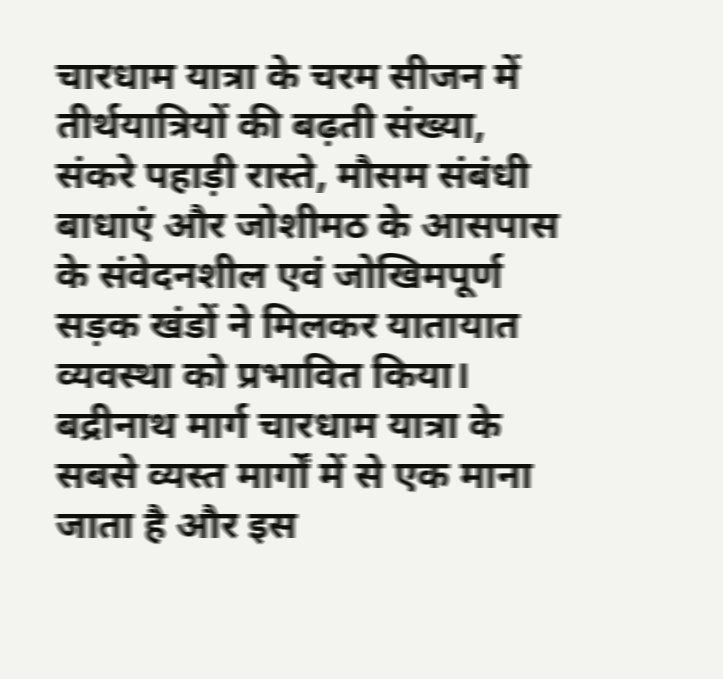चारधाम यात्रा के चरम सीजन में तीर्थयात्रियों की बढ़ती संख्या, संकरे पहाड़ी रास्ते, मौसम संबंधी बाधाएं और जोशीमठ के आसपास के संवेदनशील एवं जोखिमपूर्ण सड़क खंडों ने मिलकर यातायात व्यवस्था को प्रभावित किया। बद्रीनाथ मार्ग चारधाम यात्रा के सबसे व्यस्त मार्गों में से एक माना जाता है और इस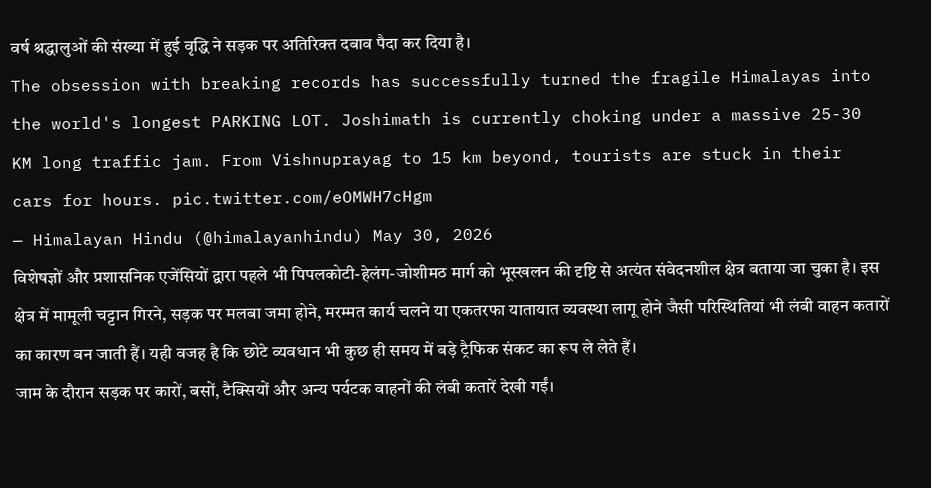वर्ष श्रद्धालुओं की संख्या में हुई वृद्धि ने सड़क पर अतिरिक्त दबाव पैदा कर दिया है।
The obsession with breaking records has successfully turned the fragile Himalayas into the world's longest PARKING LOT. Joshimath is currently choking under a massive 25-30 KM long traffic jam. From Vishnuprayag to 15 km beyond, tourists are stuck in their cars for hours. pic.twitter.com/eOMWH7cHgm
— Himalayan Hindu (@himalayanhindu) May 30, 2026
विशेषज्ञों और प्रशासनिक एजेंसियों द्वारा पहले भी पिपलकोटी-हेलंग-जोशीमठ मार्ग को भूस्खलन की दृष्टि से अत्यंत संवेदनशील क्षेत्र बताया जा चुका है। इस क्षेत्र में मामूली चट्टान गिरने, सड़क पर मलबा जमा होने, मरम्मत कार्य चलने या एकतरफा यातायात व्यवस्था लागू होने जैसी परिस्थितियां भी लंबी वाहन कतारों का कारण बन जाती हैं। यही वजह है कि छोटे व्यवधान भी कुछ ही समय में बड़े ट्रैफिक संकट का रूप ले लेते हैं।
जाम के दौरान सड़क पर कारों, बसों, टैक्सियों और अन्य पर्यटक वाहनों की लंबी कतारें देखी गईं।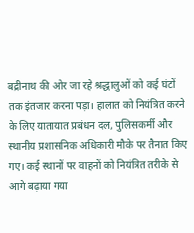बद्रीनाथ की ओर जा रहे श्रद्धालुओं को कई घंटों तक इंतजार करना पड़ा। हालात को नियंत्रित करने के लिए यातायात प्रबंधन दल, पुलिसकर्मी और स्थानीय प्रशासनिक अधिकारी मौके पर तैनात किए गए। कई स्थानों पर वाहनों को नियंत्रित तरीके से आगे बढ़ाया गया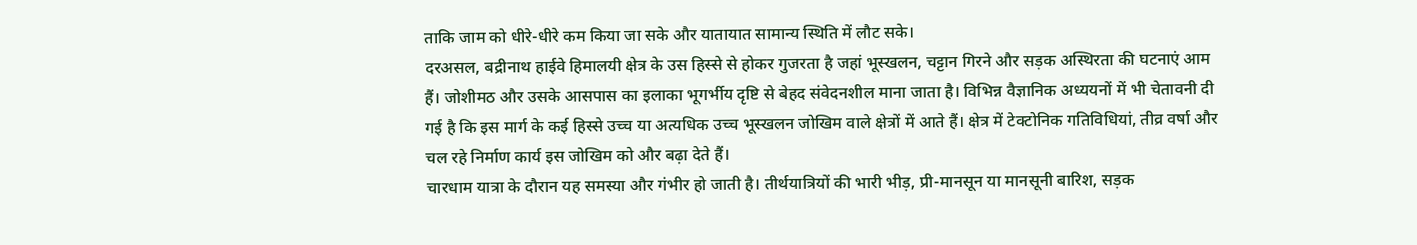ताकि जाम को धीरे-धीरे कम किया जा सके और यातायात सामान्य स्थिति में लौट सके।
दरअसल, बद्रीनाथ हाईवे हिमालयी क्षेत्र के उस हिस्से से होकर गुजरता है जहां भूस्खलन, चट्टान गिरने और सड़क अस्थिरता की घटनाएं आम हैं। जोशीमठ और उसके आसपास का इलाका भूगर्भीय दृष्टि से बेहद संवेदनशील माना जाता है। विभिन्न वैज्ञानिक अध्ययनों में भी चेतावनी दी गई है कि इस मार्ग के कई हिस्से उच्च या अत्यधिक उच्च भूस्खलन जोखिम वाले क्षेत्रों में आते हैं। क्षेत्र में टेक्टोनिक गतिविधियां, तीव्र वर्षा और चल रहे निर्माण कार्य इस जोखिम को और बढ़ा देते हैं।
चारधाम यात्रा के दौरान यह समस्या और गंभीर हो जाती है। तीर्थयात्रियों की भारी भीड़, प्री-मानसून या मानसूनी बारिश, सड़क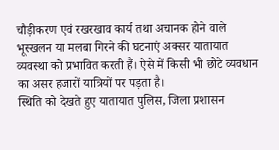चौड़ीकरण एवं रखरखाव कार्य तथा अचानक होने वाले भूस्खलन या मलबा गिरने की घटनाएं अक्सर यातायात व्यवस्था को प्रभावित करती हैं। ऐसे में किसी भी छोटे व्यवधान का असर हजारों यात्रियों पर पड़ता है।
स्थिति को देखते हुए यातायात पुलिस, जिला प्रशासन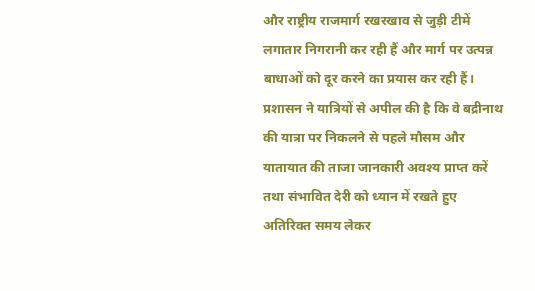और राष्ट्रीय राजमार्ग रखरखाव से जुड़ी टीमें लगातार निगरानी कर रही हैं और मार्ग पर उत्पन्न बाधाओं को दूर करने का प्रयास कर रही हैं। प्रशासन ने यात्रियों से अपील की है कि वे बद्रीनाथ की यात्रा पर निकलने से पहले मौसम और यातायात की ताजा जानकारी अवश्य प्राप्त करें तथा संभावित देरी को ध्यान में रखते हुए अतिरिक्त समय लेकर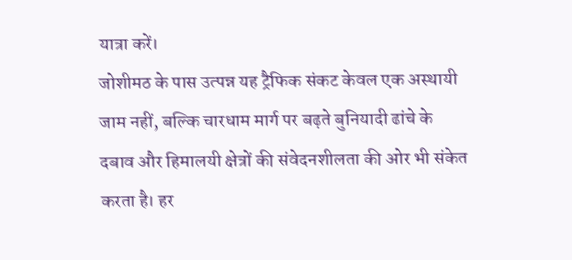यात्रा करें।
जोशीमठ के पास उत्पन्न यह ट्रैफिक संकट केवल एक अस्थायी जाम नहीं, बल्कि चारधाम मार्ग पर बढ़ते बुनियादी ढांचे के दबाव और हिमालयी क्षेत्रों की संवेदनशीलता की ओर भी संकेत करता है। हर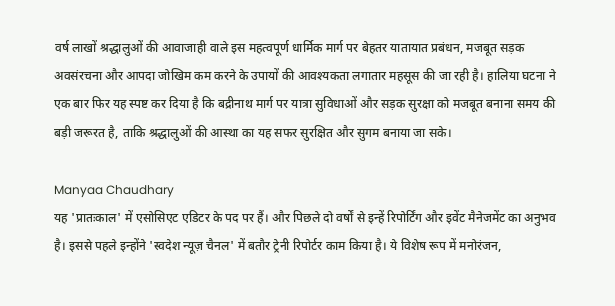वर्ष लाखों श्रद्धालुओं की आवाजाही वाले इस महत्वपूर्ण धार्मिक मार्ग पर बेहतर यातायात प्रबंधन, मजबूत सड़क अवसंरचना और आपदा जोखिम कम करने के उपायों की आवश्यकता लगातार महसूस की जा रही है। हालिया घटना ने एक बार फिर यह स्पष्ट कर दिया है कि बद्रीनाथ मार्ग पर यात्रा सुविधाओं और सड़क सुरक्षा को मजबूत बनाना समय की बड़ी जरूरत है, ताकि श्रद्धालुओं की आस्था का यह सफर सुरक्षित और सुगम बनाया जा सके।

Manyaa Chaudhary
यह 'प्रातःकाल' में एसोसिएट एडिटर के पद पर हैं। और पिछले दो वर्षों से इन्हें रिपोर्टिंग और इवेंट मैनेजमेंट का अनुभव है। इससे पहले इन्होंने 'स्वदेश न्यूज़ चैनल' में बतौर ट्रेनी रिपोर्टर काम किया है। ये विशेष रूप में मनोरंजन,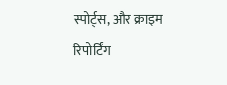स्पोर्ट्स, और क्राइम रिपोर्टिंग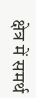क्षेत्र में समर्थ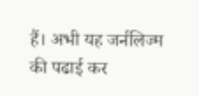हैं। अभी यह जर्नलिज्म की पढाई कर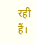रही हैं।